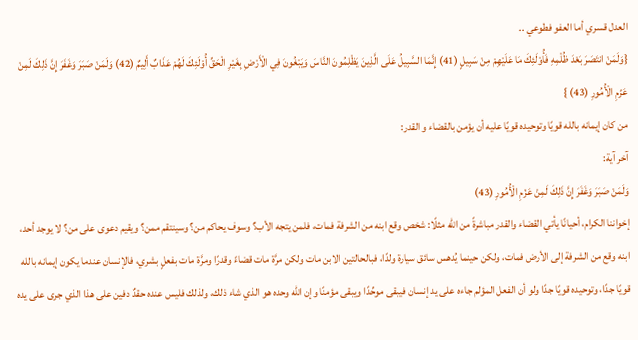العدل قسري أما العفو فطوعي ..
{وَلَمَنْ انتَصَرَ بَعْدَ ظُلْمِهِ فَأُوْلَئِكَ مَا عَلَيْهِمْ مِنْ سَبِيلٍ (41) إِنَّمَا السَّبِيلُ عَلَى الَّذِينَ يَظْلِمُونَ النَّاسَ وَيَبْغُونَ فِي الْأَرْضِ بِغَيْرِ الْحَقِّ أُوْلَئِكَ لَهُمْ عَذَابٌ أَلِيمٌ (42) وَلَمَنْ صَبَرَ وَغَفَرَ إِنَّ ذَلِكَ لَمِنْ عَزْمِ الْأُمُورِ (43) }
من كان إيمانه بالله قويًا وتوحيده قويًا عليه أن يؤمن بالقضاء و القدر:
آخر آية:
وَلَمَنْ صَبَرَ وَغَفَرَ إِنَّ ذَلِكَ لَمِنْ عَزْمِ الْأُمُورِ (43)
إخواننا الكرام، أحيانًا يأتي القضاء والقدر مباشرةً من الله مثلًا: شخص وقع ابنه من الشرفة فمات، فلمن يتجه الأب؟ وسوف يحاكم من؟ وسينتقم ممن؟ ويقيم دعوى على من؟ لا يوجد أحد، ابنه وقع من الشرفة إلى الأرض فمات، ولكن حينما يُدهس سائق سيارة ولدًا، فبالحالتين الابن مات ولكن مرَّة مات قضاءً وقدرًا ومرَّة مات بفعلٍ بشري، فالإنسان عندما يكون إيمانه بالله قويًا جدًا، وتوحيده قويًا جدًا ولو أن الفعل المؤلم جاءه على يد إنسان فيبقى موحِّدًا ويبقى مؤمنًا وإن الله وحده هو الذي شاء ذلك، ولذلك فليس عنده حقدٌ دفين على هذا الذي جرى على يده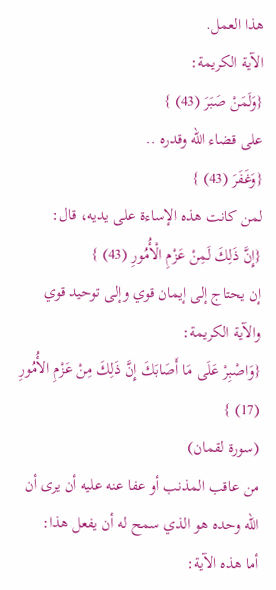هذا العمل.
الآية الكريمة:
{وَلَمَنْ صَبَرَ (43) }
على قضاء الله وقدره ..
{وَغَفَرَ (43) }
لمن كانت هذه الإساءة على يديه، قال:
{إِنَّ ذَلِكَ لَمِنْ عَزْمِ الْأُمُورِ (43) }
إن يحتاج إلى إيمان قوي وإلى توحيد قوي والآية الكريمة:
{وَاصْبِرْ عَلَى مَا أَصَابَكَ إِنَّ ذَلِكَ مِنْ عَزْمِ الأُمُورِ (17) }
(سورة لقمان)
من عاقب المذنب أو عفا عنه عليه أن يرى أن الله وحده هو الذي سمح له أن يفعل هذا:
أما هذه الآية: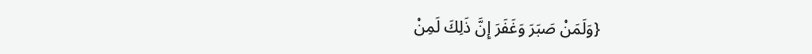{وَلَمَنْ صَبَرَ وَغَفَرَ إِنَّ ذَلِكَ لَمِنْ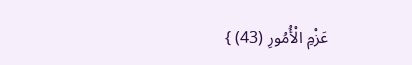عَزْمِ الْأُمُورِ (43) }